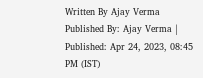Written By Ajay Verma
Published By: Ajay Verma | Published: Apr 24, 2023, 08:45 PM (IST)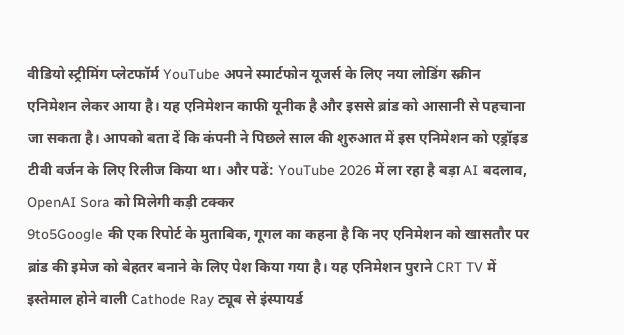वीडियो स्ट्रीमिंग प्लेटफॉर्म YouTube अपने स्मार्टफोन यूजर्स के लिए नया लोडिंग स्क्रीन एनिमेशन लेकर आया है। यह एनिमेशन काफी यूनीक है और इससे ब्रांड को आसानी से पहचाना जा सकता है। आपको बता दें कि कंपनी ने पिछले साल की शुरुआत में इस एनिमेशन को एड्रॉइड टीवी वर्जन के लिए रिलीज किया था। और पढें: YouTube 2026 में ला रहा है बड़ा AI बदलाव, OpenAI Sora को मिलेगी कड़ी टक्कर
9to5Google की एक रिपोर्ट के मुताबिक, गूगल का कहना है कि नए एनिमेशन को खासतौर पर ब्रांड की इमेज को बेहतर बनाने के लिए पेश किया गया है। यह एनिमेशन पुराने CRT TV में इस्तेमाल होने वाली Cathode Ray ट्यूब से इंस्पायर्ड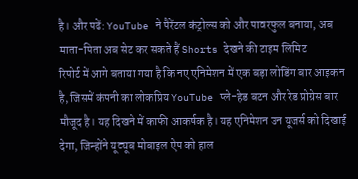है। और पढें: YouTube ने पैरेंटल कंट्रोल्स को और पावरफुल बनाया, अब माता-पिता अब सेट कर सकते हैं Shorts देखने की टाइम लिमिट
रिपोर्ट में आगे बताया गया है कि नए एनिमेशन में एक बड़ा लोडिंग बार आइकन है, जिसमें कंपनी का लोकप्रिय YouTube प्ले-हेड बटन और रेड प्रोग्रेस बार मौजूद है। यह दिखने में काफी आकर्षक है। यह एनिमेशन उन यूजर्स को दिखाई देगा, जिन्होंने यूट्यूब मोबाइल ऐप को हाल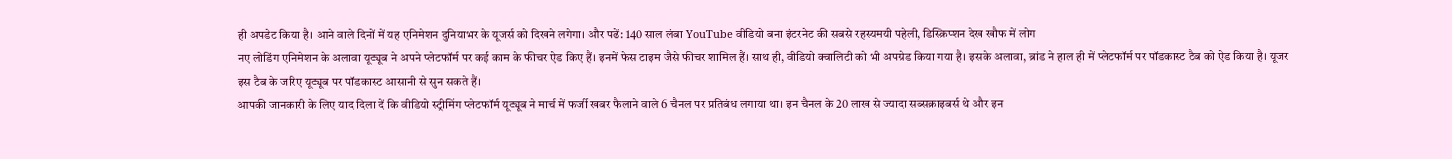ही अपडेट किया है। आने वाले दिनों में यह एनिमेशन दुनियाभर के यूजर्स को दिखने लगेगा। और पढें: 140 साल लंबा YouTube वीडियो बना इंटरनेट की सबसे रहस्यमयी पहेली, डिस्क्रिप्शन देख खौफ में लोग
नए लोडिंग एनिमेशन के अलावा यूट्यूब ने अपने प्लेटफॉर्म पर कई काम के फीचर ऐड किए हैं। इनमें फेस टाइम जैसे फीचर शामिल हैं। साथ ही, वीडियो क्वालिटी को भी अपग्रेड किया गया है। इसके अलावा, ब्रांड ने हाल ही में प्लेटफॉर्म पर पॉडकास्ट टैब को ऐड किया है। यूजर इस टैब के जरिए यूट्यूब पर पॉडकास्ट आसानी से सुन सकते हैं।
आपकी जानकारी के लिए याद दिला दें कि वीडियो स्ट्रीमिंग प्लेटफॉर्म यूट्यूब ने मार्च में फर्जी खबर फैलाने वाले 6 चैनल पर प्रतिबंध लगाया था। इन चैनल के 20 लाख से ज्यादा सब्सक्राइबर्स थे और इन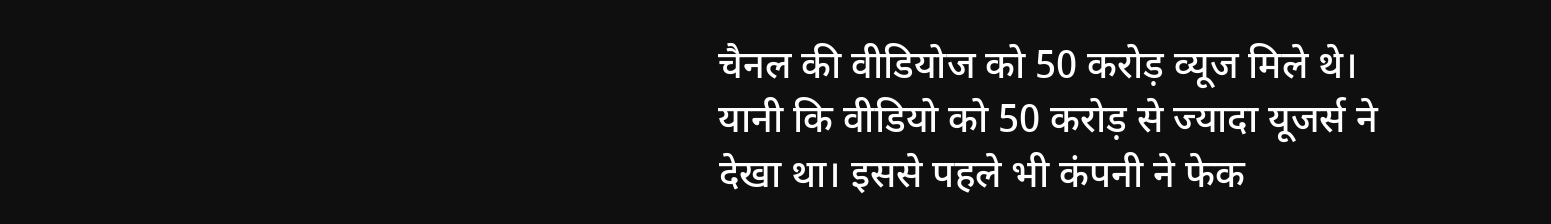चैनल की वीडियोज को 50 करोड़ व्यूज मिले थे। यानी कि वीडियो को 50 करोड़ से ज्यादा यूजर्स ने देखा था। इससे पहले भी कंपनी ने फेक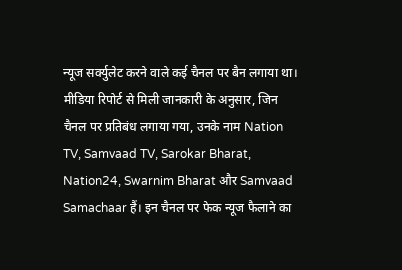न्यूज सर्क्युलेट करने वाले कई चैनल पर बैन लगाया था।
मीडिया रिपोर्ट से मिली जानकारी के अनुसार, जिन चैनल पर प्रतिबंध लगाया गया, उनके नाम Nation TV, Samvaad TV, Sarokar Bharat, Nation24, Swarnim Bharat और Samvaad Samachaar हैं। इन चैनल पर फेक न्यूज फैलाने का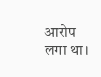आरोप लगा था।